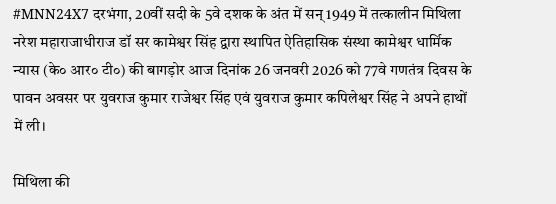#MNN24X7 दरभंगा, 20वीं सदी के 5वे दशक के अंत में सन् 1949 में तत्कालीन मिथिला नरेश महाराजाधीराज डॉ सर कामेश्वर सिंह द्वारा स्थापित ऐतिहासिक संस्था कामेश्वर धार्मिक न्यास (के० आर० टी०) की बागड़ोर आज दिनांक 26 जनवरी 2026 को 77वे गणतंत्र दिवस के पावन अवसर पर युवराज कुमार राजेश्वर सिंह एवं युवराज कुमार कपिलेश्वर सिंह ने अपने हाथों में ली।

मिथिला की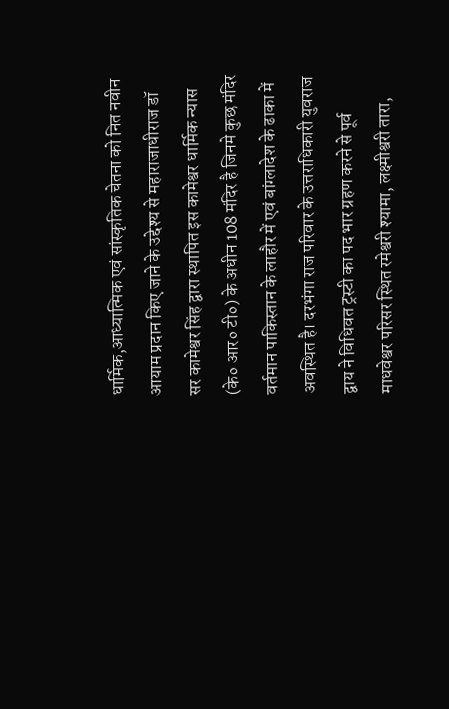धार्मिक,आध्यात्मिक एवं सांस्कृतिक चेतना को नित नवीन आयाम प्रदान किए जाने के उद्देश्य से महाराजाधीराज डॉ सर कामेश्वर सिंह द्वारा स्थापित इस कामेश्वर धार्मिक न्यास (के० आर० टी०) के अधीन 108 मंदिर है जिनमे कुछ मंदिर वर्तमान पाकिस्तान के लाहौर में एवं बांग्लादेश के ढाका में अवस्थित है। दरभंगा राज परिवार के उत्तराधिकारी युवराज द्वाय ने विधिवत ट्रस्टी का पद भार ग्रहण करने से पूर्व माधवेश्वर परिसर स्थित रमेश्वरी श्यामा, लक्ष्मीश्वरी तारा,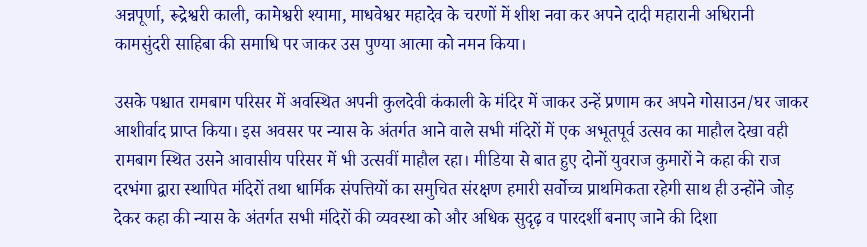अन्नपूर्णा, रूद्रेश्वरी काली, कामेश्वरी श्यामा, माधवेश्वर महादेव के चरणों में शीश नवा कर अपने दादी महारानी अधिरानी कामसुंदरी साहिबा की समाधि पर जाकर उस पुण्या आत्मा को नमन किया।

उसके पश्चात रामबाग परिसर में अवस्थित अपनी कुलदेवी कंकाली के मंदिर में जाकर उन्हें प्रणाम कर अपने गोसाउन/घर जाकर आशीर्वाद प्राप्त किया। इस अवसर पर न्यास के अंतर्गत आने वाले सभी मंदिरों में एक अभूतपूर्व उत्सव का माहौल देखा वही रामबाग स्थित उसने आवासीय परिसर में भी उत्सवीं माहौल रहा। मीडिया से बात हुए दोनों युवराज कुमारों ने कहा की राज दरभंगा द्वारा स्थापित मंदिरों तथा धार्मिक संपत्तियों का समुचित संरक्षण हमारी सर्वोच्च प्राथमिकता रहेगी साथ ही उन्होंने जोड़ देकर कहा की न्यास के अंतर्गत सभी मंदिरों की व्यवस्था को और अधिक सुदृढ़ व पारदर्शी बनाए जाने की दिशा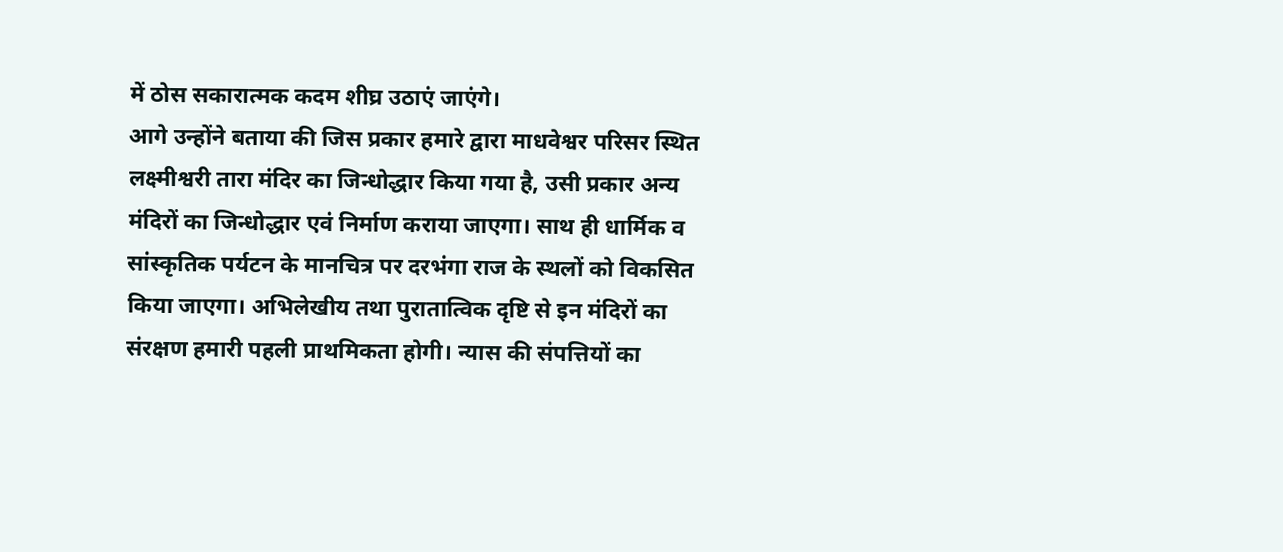में ठोस सकारात्मक कदम शीघ्र उठाएं जाएंगे।
आगे उन्होंने बताया की जिस प्रकार हमारे द्वारा माधवेश्वर परिसर स्थित लक्ष्मीश्वरी तारा मंदिर का जिन्धोद्धार किया गया है, उसी प्रकार अन्य मंदिरों का जिन्धोद्धार एवं निर्माण कराया जाएगा। साथ ही धार्मिक व सांस्कृतिक पर्यटन के मानचित्र पर दरभंगा राज के स्थलों को विकसित किया जाएगा। अभिलेखीय तथा पुरातात्विक दृष्टि से इन मंदिरों का संरक्षण हमारी पहली प्राथमिकता होगी। न्यास की संपत्तियों का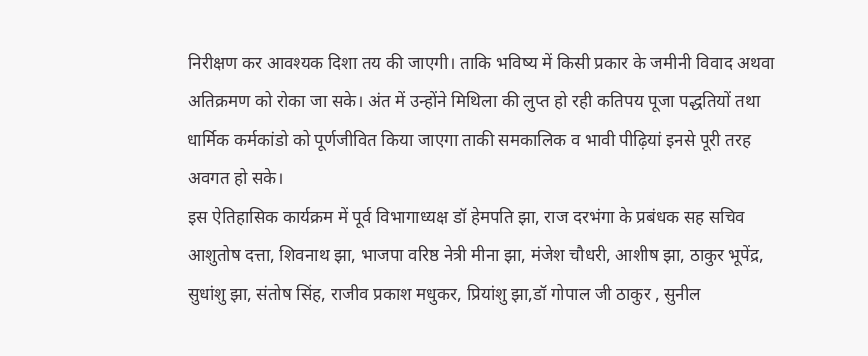निरीक्षण कर आवश्यक दिशा तय की जाएगी। ताकि भविष्य में किसी प्रकार के जमीनी विवाद अथवा अतिक्रमण को रोका जा सके। अंत में उन्होंने मिथिला की लुप्त हो रही कतिपय पूजा पद्धतियों तथा धार्मिक कर्मकांडो को पूर्णजीवित किया जाएगा ताकी समकालिक व भावी पीढ़ियां इनसे पूरी तरह अवगत हो सके।
इस ऐतिहासिक कार्यक्रम में पूर्व विभागाध्यक्ष डॉ हेमपति झा, राज दरभंगा के प्रबंधक सह सचिव आशुतोष दत्ता, शिवनाथ झा, भाजपा वरिष्ठ नेत्री मीना झा, मंजेश चौधरी, आशीष झा, ठाकुर भूपेंद्र, सुधांशु झा, संतोष सिंह, राजीव प्रकाश मधुकर, प्रियांशु झा,डॉ गोपाल जी ठाकुर , सुनील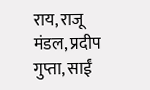राय, राजू मंडल, प्रदीप गुप्ता, साईं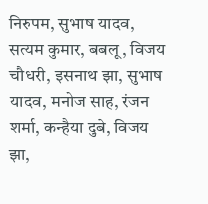निरुपम, सुभाष यादव, सत्यम कुमार, बबलू, विजय चौधरी, इसनाथ झा, सुभाष यादव, मनोज साह, रंजन शर्मा, कन्हैया दुबे, विजय झा,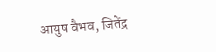आयुष वैभव, जितेंद्र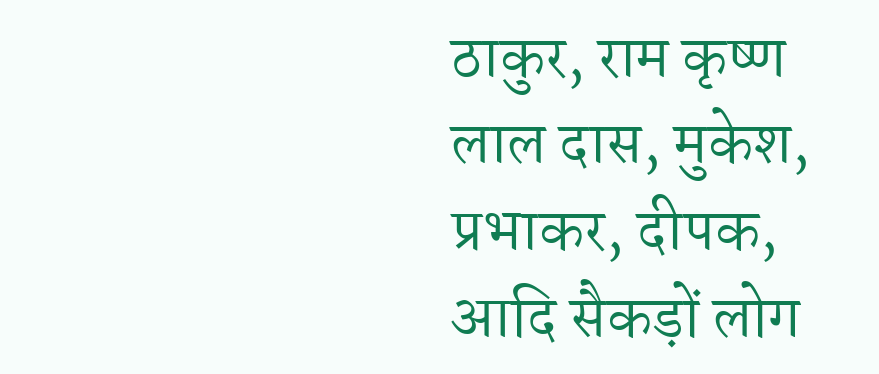ठाकुर, राम कृष्ण लाल दास, मुकेश, प्रभाकर, दीपक, आदि सैकड़ों लोग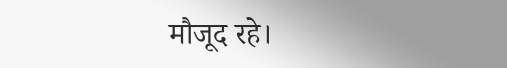मौजूद रहे।